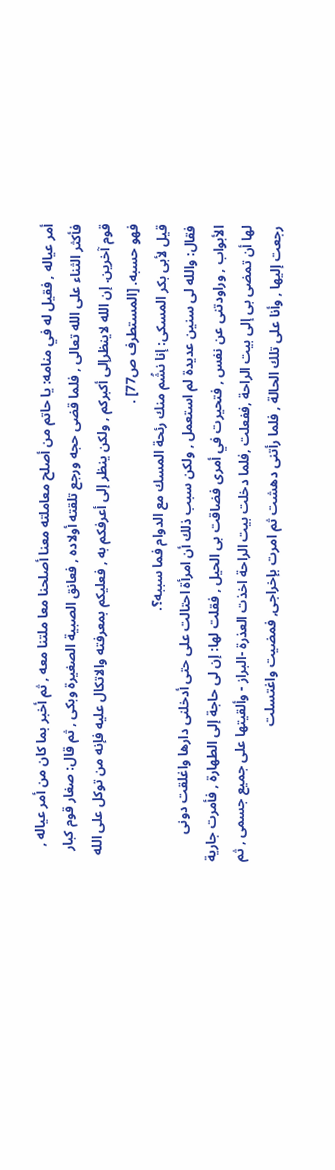أمر عياله , فقيل له في منامه: يا حاتم من أصلح معاملته معنا أصلحنا معا ملتنا معه , ثم أخبر بما كان من أمر عياله , فأكثر الثناء على الله تعالى , فلما قضى حجه ورجع تلقته أولاده , فعانق الصبية الصغيرة وبكى , ثم قال: صغار قوم كبار قوم آخرين. إن الله لاينظرإلى أكبركم , ولكن ينظر إلى أعرفكم به , فعليكم بمعرفته والاتكال عليه فإنه من توكل على الله فهو حسبه. [المستطرف ص77] .
قيل لأبى بكر المسكى: إنا نشُم منك رئحة المسك مع الدوام فما سببه؟.
فقال: والله لى سنين عديدة لم استعمل , ولكن سبب ذلك أن امرأة احتالت على حتى أدخلنى دارها واغلقت دونى الأبواب , وراودتنى عن نفس , فتحيرت في أمرى فضاقت بى الحيل , فقلت لها: إن لى حاجة إلى الطهارة , فأمرت جارية لها أن تمضى بى إلى بيت الراحة ,ففعلت ,فلما دخلت بيت الراحة اخذت العذرة -البراز - وألقيتها على جميع جسمى , ثم رجعت إليها , وأنا على تلك الحالة , فلما رأتنى دهشت ثم امرت بإخراجى, فمضيت واغتسلت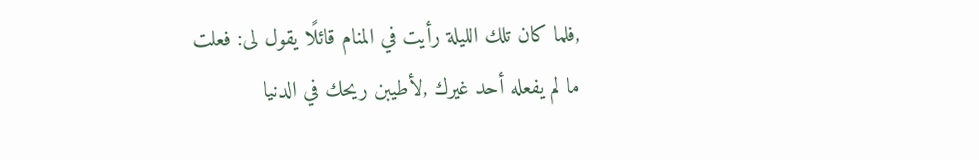,فلما كان تلك الليلة رأيت في المنام قائلًا يقول لى: فعلت ما لم يفعله أحد غيرك ,لأطيبن ريحك في الدنيا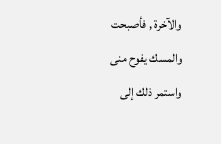والآخرة , فأصبحت والمسك يفوح منى واستمر ذلك إلى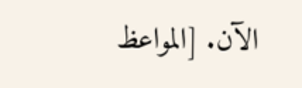الآن. [المواعظ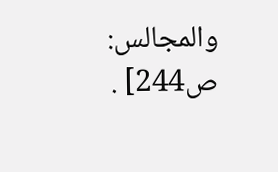والمجالس: ص244] .